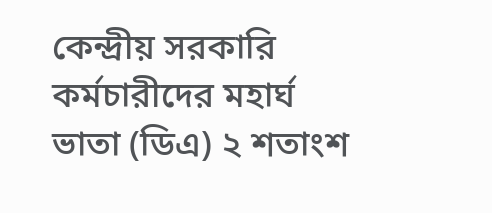কেন্দ্রীয় সরকারি কর্মচারীদের মহার্ঘ ভাতা (ডিএ) ২ শতাংশ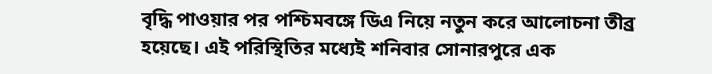বৃদ্ধি পাওয়ার পর পশ্চিমবঙ্গে ডিএ নিয়ে নতুন করে আলোচনা তীব্র হয়েছে। এই পরিস্থিতির মধ্যেই শনিবার সোনারপুরে এক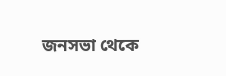জনসভা থেকে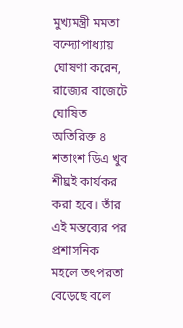মুখ্যমন্ত্রী মমতা বন্দ্যোপাধ্যায় ঘোষণা করেন, রাজ্যের বাজেটে ঘোষিত অতিরিক্ত ৪ শতাংশ ডিএ খুব শীঘ্রই কার্যকর করা হবে। তাঁর এই মন্তব্যের পর প্রশাসনিক মহলে তৎপরতা বেড়েছে বলে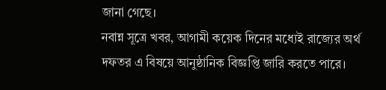জানা গেছে।
নবান্ন সূত্রে খবর, আগামী কয়েক দিনের মধ্যেই রাজ্যের অর্থ দফতর এ বিষয়ে আনুষ্ঠানিক বিজ্ঞপ্তি জারি করতে পারে।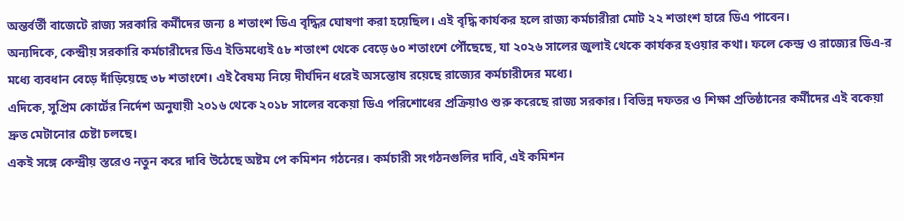অন্তর্বর্তী বাজেটে রাজ্য সরকারি কর্মীদের জন্য ৪ শতাংশ ডিএ বৃদ্ধির ঘোষণা করা হয়েছিল। এই বৃদ্ধি কার্যকর হলে রাজ্য কর্মচারীরা মোট ২২ শতাংশ হারে ডিএ পাবেন।
অন্যদিকে, কেন্দ্রীয় সরকারি কর্মচারীদের ডিএ ইতিমধ্যেই ৫৮ শতাংশ থেকে বেড়ে ৬০ শতাংশে পৌঁছেছে, যা ২০২৬ সালের জুলাই থেকে কার্যকর হওয়ার কথা। ফলে কেন্দ্র ও রাজ্যের ডিএ-র মধ্যে ব্যবধান বেড়ে দাঁড়িয়েছে ৩৮ শতাংশে। এই বৈষম্য নিয়ে দীর্ঘদিন ধরেই অসন্তোষ রয়েছে রাজ্যের কর্মচারীদের মধ্যে।
এদিকে, সুপ্রিম কোর্টের নির্দেশ অনুযায়ী ২০১৬ থেকে ২০১৮ সালের বকেয়া ডিএ পরিশোধের প্রক্রিয়াও শুরু করেছে রাজ্য সরকার। বিভিন্ন দফতর ও শিক্ষা প্রতিষ্ঠানের কর্মীদের এই বকেয়া দ্রুত মেটানোর চেষ্টা চলছে।
একই সঙ্গে কেন্দ্রীয় স্তরেও নতুন করে দাবি উঠেছে অষ্টম পে কমিশন গঠনের। কর্মচারী সংগঠনগুলির দাবি, এই কমিশন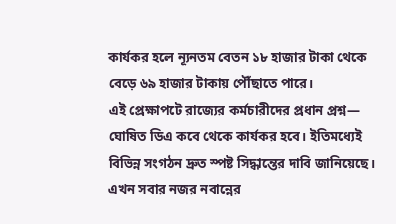কার্যকর হলে ন্যূনতম বেতন ১৮ হাজার টাকা থেকে বেড়ে ৬৯ হাজার টাকায় পৌঁছাতে পারে।
এই প্রেক্ষাপটে রাজ্যের কর্মচারীদের প্রধান প্রশ্ন— ঘোষিত ডিএ কবে থেকে কার্যকর হবে। ইতিমধ্যেই বিভিন্ন সংগঠন দ্রুত স্পষ্ট সিদ্ধান্তের দাবি জানিয়েছে। এখন সবার নজর নবান্নের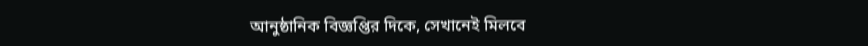আনুষ্ঠানিক বিজ্ঞপ্তির দিকে, সেখানেই মিলবে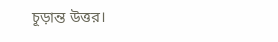চূড়ান্ত উত্তর।